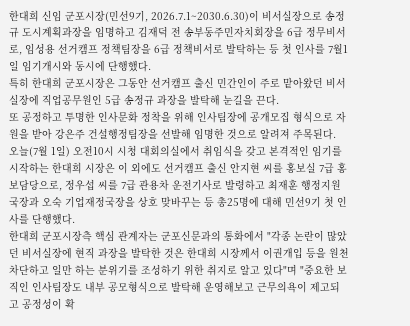한대희 신임 군포시장(민선9기, 2026.7.1~2030.6.30)이 비서실장으로 송정규 도시계획과장을 임명하고 김재덕 전 송부동주민자치회장을 6급 정무비서로, 임성용 선거캠프 정책팀장을 6급 정책비서로 발탁하는 등 첫 인사를 7월1일 임기개시와 동시에 단행했다.
특히 한대희 군포시장은 그동안 선거캠프 출신 민간인이 주로 맡아왔던 비서실장에 직업공무원인 5급 송정규 과장을 발탁해 눈길을 끈다.
또 공정하고 투명한 인사문화 정착을 위해 인사팀장에 공개모집 형식으로 자원을 받아 강은주 건설행정팀장을 선발해 임명한 것으로 알려져 주목된다.
오늘(7월 1일) 오전10시 시청 대회의실에서 취임식을 갖고 본격적인 임기를 시작하는 한대희 시장은 이 외에도 선거캠프 출신 안지현 씨를 홍보실 7급 홍보담당으로, 정우섭 씨를 7급 관용차 운전기사로 발령하고 최재훈 행정지원국장과 오숙 기업재정국장을 상호 맞바꾸는 등 총25명에 대해 민선9기 첫 인사를 단행했다.
한대희 군포시장측 핵심 관계자는 군포신문과의 통화에서 "각종 논란이 많았던 비서실장에 현직 과장을 발탁한 것은 한대희 시장께서 이권개입 등을 원천차단하고 일만 하는 분위기를 조성하기 위한 취지로 알고 있다"며 "중요한 보직인 인사팀장도 내부 공모형식으로 발탁해 운영해보고 근무의욕이 제고되고 공정성이 확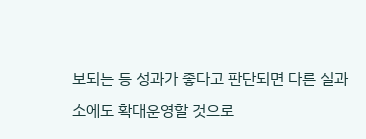보되는 등 성과가 좋다고 판단되면 다른 실과소에도 확대운영할 것으로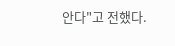안다"고 전했다.